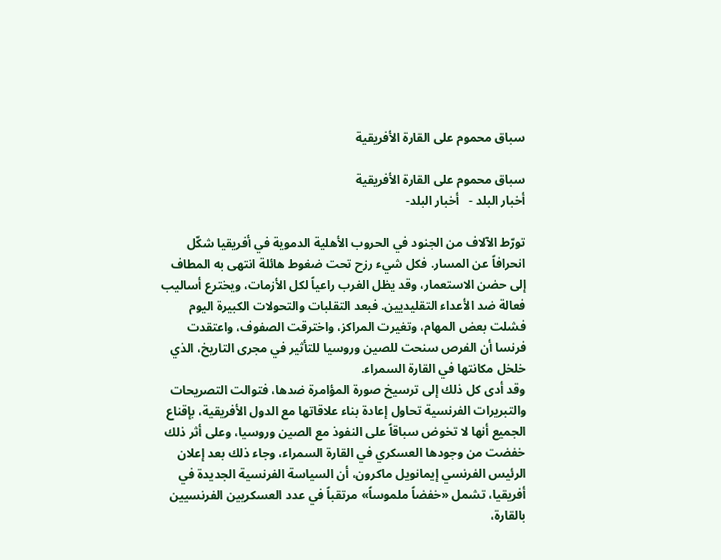سباق محموم على القارة الأفريقية

سباق محموم على القارة الأفريقية
أخبار البلد -   أخبار البلد-

تورّط الآلاف من الجنود في الحروب الأهلية الدموية في أفريقيا شكّل انحرافاً عن المسار. فكل شيء رزح تحت ضغوط هائلة انتهى به المطاف إلى حضن الاستعمار، وقد يظل الغرب راعياً لكل الأزمات، ويخترع أساليب فعالة ضد الأعداء التقليديين. فبعد التقلبات والتحولات الكبيرة اليوم فشلت بعض المهام، وتغيرت المراكز، واخترقت الصفوف، واعتقدت فرنسا أن الفرص سنحت للصين وروسيا للتأثير في مجرى التاريخ، الذي خلخل مكانتها في القارة السمراء.
وقد أدى كل ذلك إلى ترسيخ صورة المؤامرة ضدها، فتوالت التصريحات والتبريرات الفرنسية تحاول إعادة بناء علاقاتها مع الدول الأفريقية، بإقناع الجميع أنها لا تخوض سباقاً على النفوذ مع الصين وروسيا، وعلى أثر ذلك خفضت من وجودها العسكري في القارة السمراء، وجاء ذلك بعد إعلان الرئيس الفرنسي إيمانويل ماكرون، أن السياسة الفرنسية الجديدة في أفريقيا، تشمل «خفضاً ملموساً» مرتقباً في عدد العسكريين الفرنسيين بالقارة،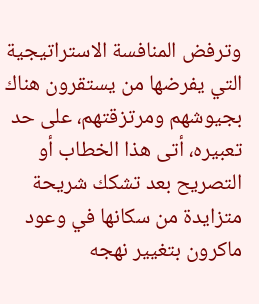وترفض المنافسة الاستراتيجية التي يفرضها من يستقرون هناك بجيوشهم ومرتزقتهم، على حد تعبيره، أتى هذا الخطاب أو التصريح بعد تشكك شريحة متزايدة من سكانها في وعود ماكرون بتغيير نهجه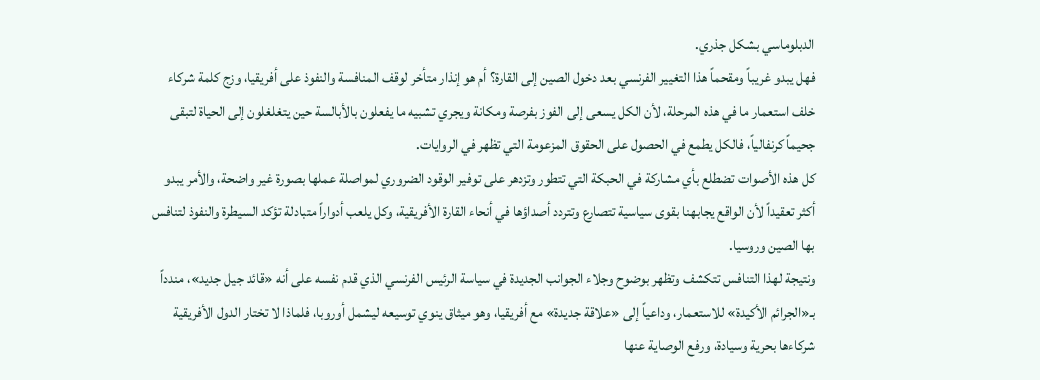الدبلوماسي بشكل جذري.
فهل يبدو غريباً ومقحماً هذا التغيير الفرنسي بعد دخول الصين إلى القارة؟ أم هو إنذار متأخر لوقف المنافسة والنفوذ على أفريقيا، وزج كلمة شركاء خلف استعمار ما في هذه المرحلة، لأن الكل يسعى إلى الفوز بفرصة ومكانة ويجري تشبيه ما يفعلون بالأبالسة حين يتغلغلون إلى الحياة لتبقى جحيماً كرنفالياً، فالكل يطمع في الحصول على الحقوق المزعومة التي تظهر في الروايات.
كل هذه الأصوات تضطلع بأي مشاركة في الحبكة التي تتطور وتزدهر على توفير الوقود الضروري لمواصلة عملها بصورة غير واضحة، والأمر يبدو أكثر تعقيداً لأن الواقع يجابهنا بقوى سياسية تتصارع وتتردد أصداؤها في أنحاء القارة الأفريقية، وكل يلعب أدواراً متبادلة تؤكد السيطرة والنفوذ لتنافس بها الصين وروسيا.
ونتيجة لهذا التنافس تتكشف وتظهر بوضوح وجلاء الجوانب الجديدة في سياسة الرئيس الفرنسي الذي قدم نفسه على أنه «قائد جيل جديد»، مندداً بـ«الجرائم الأكيدة» للاستعمار، وداعياً إلى «علاقة جديدة» مع أفريقيا، وهو ميثاق ينوي توسيعه ليشمل أوروبا، فلماذا لا تختار الدول الأفريقية شركاءها بحرية وسيادة، ورفع الوصاية عنها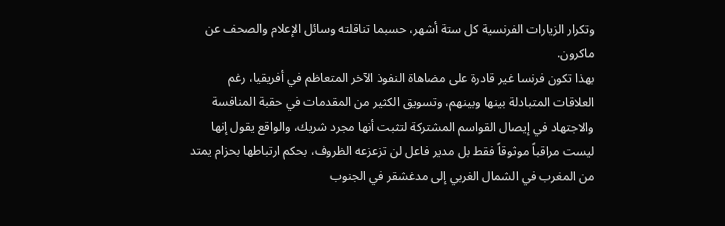وتكرار الزيارات الفرنسية كل ستة أشهر، حسبما تناقلته وسائل الإعلام والصحف عن ماكرون.
بهذا تكون فرنسا غير قادرة على مضاهاة النفوذ الآخر المتعاظم في أفريقيا، رغم العلاقات المتبادلة بينها وبينهم، وتسويق الكثير من المقدمات في حقبة المنافسة والاجتهاد في إيصال القواسم المشتركة لتثبت أنها مجرد شريك، والواقع يقول إنها ليست مراقباً موثوقاً فقط بل مدير فاعل لن تزعزعه الظروف، بحكم ارتباطها بحزام يمتد من المغرب في الشمال الغربي إلى مدغشقر في الجنوب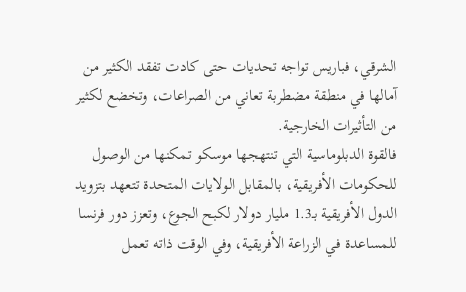الشرقي، فباريس تواجه تحديات حتى كادت تفقد الكثير من آمالها في منطقة مضطربة تعاني من الصراعات، وتخضع لكثير من التأثيرات الخارجية.
فالقوة الدبلوماسية التي تنتهجها موسكو تمكنها من الوصول للحكومات الأفريقية، بالمقابل الولايات المتحدة تتعهد بتزويد الدول الأفريقية بـ1.3 مليار دولار لكبح الجوع، وتعزز دور فرنسا للمساعدة في الزراعة الأفريقية، وفي الوقت ذاته تعمل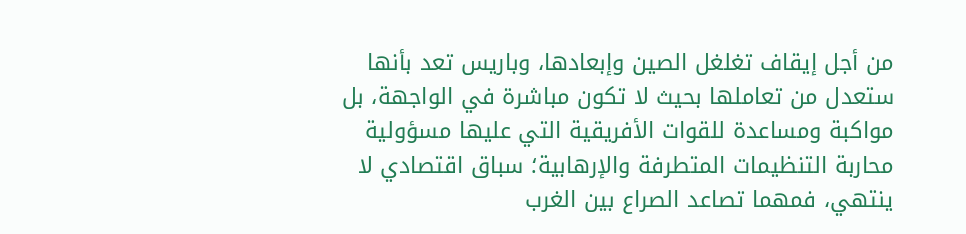من أجل إيقاف تغلغل الصين وإبعادها، وباريس تعد بأنها ستعدل من تعاملها بحيث لا تكون مباشرة في الواجهة، بل مواكبة ومساعدة للقوات الأفريقية التي عليها مسؤولية محاربة التنظيمات المتطرفة والإرهابية؛ سباق اقتصادي لا ينتهي، فمهما تصاعد الصراع بين الغرب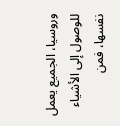وروسيا، الجميع يعمل للوصول إلى الأشياء نفسها، فمن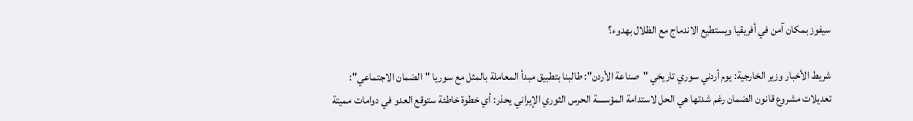سيفوز بمكان آمن في أفريقيا ويستطيع الاندماج مع الظلال بهدوء؟

شريط الأخبار وزير الخارجية: يوم أردني سوري تاريخي "صناعة الأردن": طالبنا بتطبيق مبدأ المعاملة بالمثل مع سوريا "الضمان الاجتماعي": تعديلات مشروع قانون الضمان رغم شدتها هي الحل لاستدامة المؤسسة الحرس الثوري الإيراني يحذر: أي خطوة خاطئة ستوقع العدو في دوامات مميتة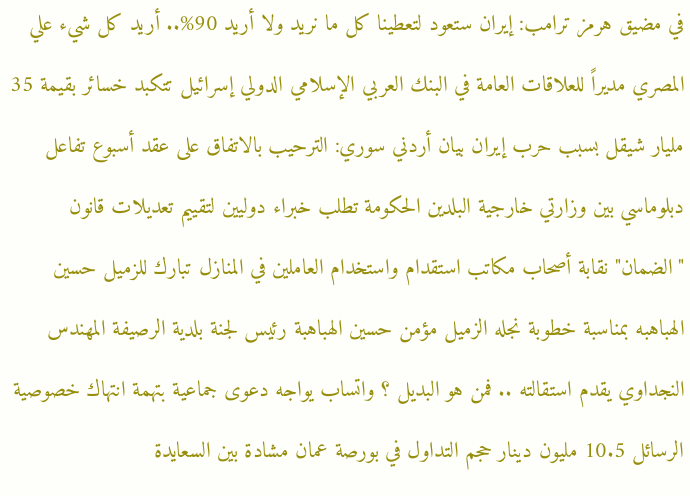في مضيق هرمز ترامب: إيران ستعود لتعطينا كل ما نريد ولا أريد 90%.. أريد كل شيء علي المصري مديراً للعلاقات العامة في البنك العربي الإسلامي الدولي إسرائيل تتكبد خسائر بقيمة 35 مليار شيقل بسبب حرب إيران بيان أردني سوري: الترحيب بالاتفاق على عقد أسبوع تفاعل دبلوماسي بين وزارتي خارجية البلدين الحكومة تطلب خبراء دوليين لتقييم تعديلات قانون "الضمان" نقابة أصحاب مكاتب استقدام واستخدام العاملين في المنازل تبارك للزميل حسين الهباهبه بمناسبة خطوبة نجله الزميل مؤمن حسين الهباهبة رئيس لجنة بلدية الرصيفة المهندس النجداوي يقدم استقالته .. فمن هو البديل ؟ واتساب يواجه دعوى جماعية بتهمة انتهاك خصوصية الرسائل 10.5 مليون دينار حجم التداول في بورصة عمان مشادة بين السعايدة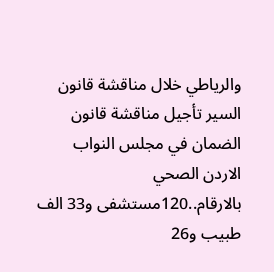والرياطي خلال مناقشة قانون السير تأجيل مناقشة قانون الضمان في مجلس النواب الاردن الصحي بالارقام..120مستشفى و33 الف طبيب و26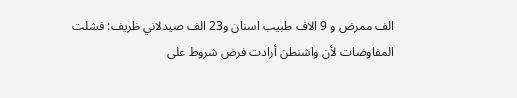الف ممرض و 9 الاف طبيب اسنان و23 الف صيدلاني ظريف: فشلت المفاوضات لأن واشنطن أرادت فرض شروط على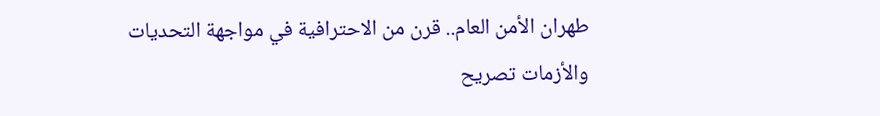طهران الأمن العام.. قرن من الاحترافية في مواجهة التحديات والأزمات تصريح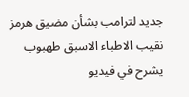جديد لترامب بشأن مضيق هرمز نقيب الاطباء الاسبق طهبوب يشرح في فيديو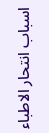اسباب انتحار الاطباء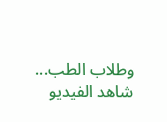وطلاب الطب... شاهد الفيديو